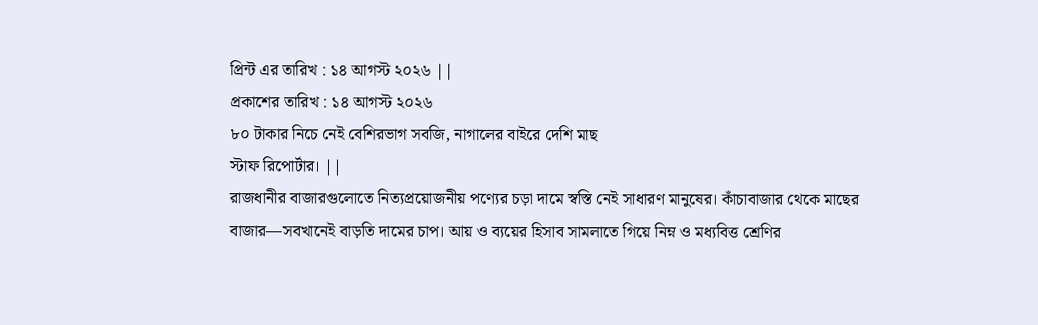প্রিন্ট এর তারিখ : ১৪ আগস্ট ২০২৬ ||
প্রকাশের তারিখ : ১৪ আগস্ট ২০২৬
৮০ টাকার নিচে নেই বেশিরভাগ সবজি, নাগালের বাইরে দেশি মাছ
স্টাফ রিপোর্টার। ||
রাজধানীর বাজারগুলোতে নিত্যপ্রয়োজনীয় পণ্যের চড়া দামে স্বস্তি নেই সাধারণ মানুষের। কাঁচাবাজার থেকে মাছের বাজার—সবখানেই বাড়তি দামের চাপ। আয় ও ব্যয়ের হিসাব সামলাতে গিয়ে নিম্ন ও মধ্যবিত্ত শ্রেণির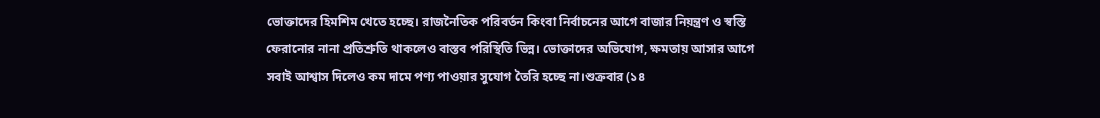ভোক্তাদের হিমশিম খেতে হচ্ছে। রাজনৈতিক পরিবর্তন কিংবা নির্বাচনের আগে বাজার নিয়ন্ত্রণ ও স্বস্তি ফেরানোর নানা প্রতিশ্রুতি থাকলেও বাস্তব পরিস্থিতি ভিন্ন। ভোক্তাদের অভিযোগ, ক্ষমতায় আসার আগে সবাই আশ্বাস দিলেও কম দামে পণ্য পাওয়ার সুযোগ তৈরি হচ্ছে না।শুক্রবার (১৪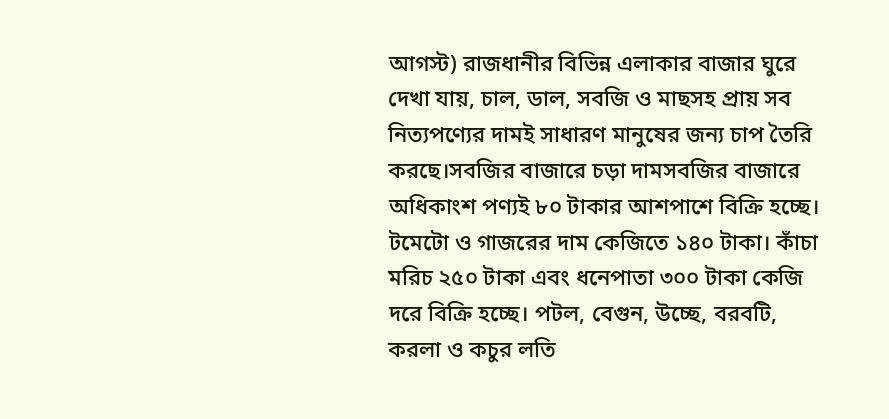আগস্ট) রাজধানীর বিভিন্ন এলাকার বাজার ঘুরে দেখা যায়, চাল, ডাল, সবজি ও মাছসহ প্রায় সব নিত্যপণ্যের দামই সাধারণ মানুষের জন্য চাপ তৈরি করছে।সবজির বাজারে চড়া দামসবজির বাজারে অধিকাংশ পণ্যই ৮০ টাকার আশপাশে বিক্রি হচ্ছে। টমেটো ও গাজরের দাম কেজিতে ১৪০ টাকা। কাঁচা মরিচ ২৫০ টাকা এবং ধনেপাতা ৩০০ টাকা কেজি দরে বিক্রি হচ্ছে। পটল, বেগুন, উচ্ছে, বরবটি, করলা ও কচুর লতি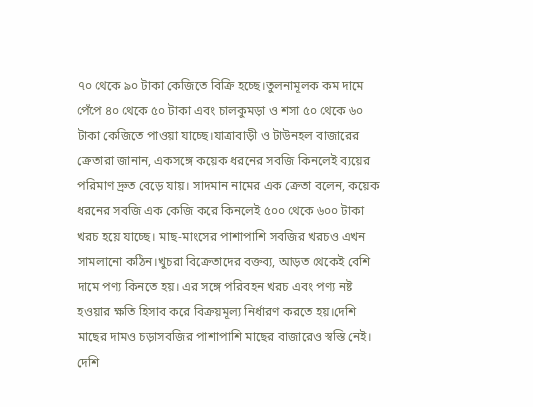৭০ থেকে ৯০ টাকা কেজিতে বিক্রি হচ্ছে।তুলনামূলক কম দামে পেঁপে ৪০ থেকে ৫০ টাকা এবং চালকুমড়া ও শসা ৫০ থেকে ৬০ টাকা কেজিতে পাওয়া যাচ্ছে।যাত্রাবাড়ী ও টাউনহল বাজারের ক্রেতারা জানান, একসঙ্গে কয়েক ধরনের সবজি কিনলেই ব্যয়ের পরিমাণ দ্রুত বেড়ে যায়। সাদমান নামের এক ক্রেতা বলেন, কয়েক ধরনের সবজি এক কেজি করে কিনলেই ৫০০ থেকে ৬০০ টাকা খরচ হয়ে যাচ্ছে। মাছ-মাংসের পাশাপাশি সবজির খরচও এখন সামলানো কঠিন।খুচরা বিক্রেতাদের বক্তব্য, আড়ত থেকেই বেশি দামে পণ্য কিনতে হয়। এর সঙ্গে পরিবহন খরচ এবং পণ্য নষ্ট হওয়ার ক্ষতি হিসাব করে বিক্রয়মূল্য নির্ধারণ করতে হয়।দেশি মাছের দামও চড়াসবজির পাশাপাশি মাছের বাজারেও স্বস্তি নেই। দেশি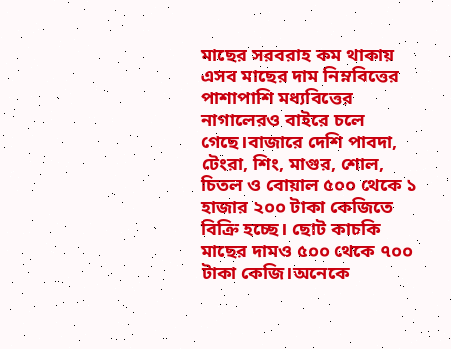মাছের সরবরাহ কম থাকায় এসব মাছের দাম নিম্নবিত্তের পাশাপাশি মধ্যবিত্তের নাগালেরও বাইরে চলে গেছে।বাজারে দেশি পাবদা, টেংরা, শিং, মাগুর, শোল, চিতল ও বোয়াল ৫০০ থেকে ১ হাজার ২০০ টাকা কেজিতে বিক্রি হচ্ছে। ছোট কাচকি মাছের দামও ৫০০ থেকে ৭০০ টাকা কেজি।অনেকে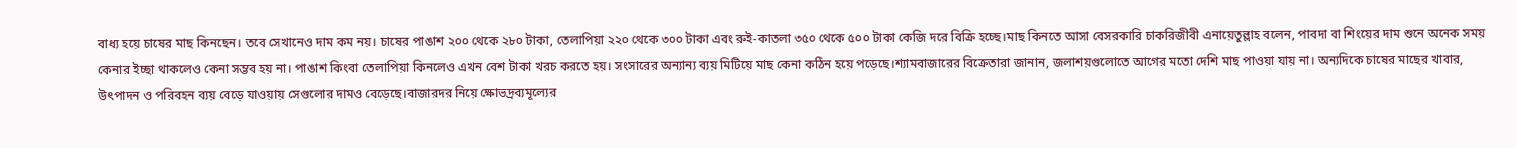বাধ্য হয়ে চাষের মাছ কিনছেন। তবে সেখানেও দাম কম নয়। চাষের পাঙাশ ২০০ থেকে ২৮০ টাকা, তেলাপিয়া ২২০ থেকে ৩০০ টাকা এবং রুই-কাতলা ৩৫০ থেকে ৫০০ টাকা কেজি দরে বিক্রি হচ্ছে।মাছ কিনতে আসা বেসরকারি চাকরিজীবী এনায়েতুল্লাহ বলেন, পাবদা বা শিংয়ের দাম শুনে অনেক সময় কেনার ইচ্ছা থাকলেও কেনা সম্ভব হয় না। পাঙাশ কিংবা তেলাপিয়া কিনলেও এখন বেশ টাকা খরচ করতে হয়। সংসারের অন্যান্য ব্যয় মিটিয়ে মাছ কেনা কঠিন হয়ে পড়েছে।শ্যামবাজারের বিক্রেতারা জানান, জলাশয়গুলোতে আগের মতো দেশি মাছ পাওয়া যায় না। অন্যদিকে চাষের মাছের খাবার, উৎপাদন ও পরিবহন ব্যয় বেড়ে যাওয়ায় সেগুলোর দামও বেড়েছে।বাজারদর নিয়ে ক্ষোভদ্রব্যমূল্যের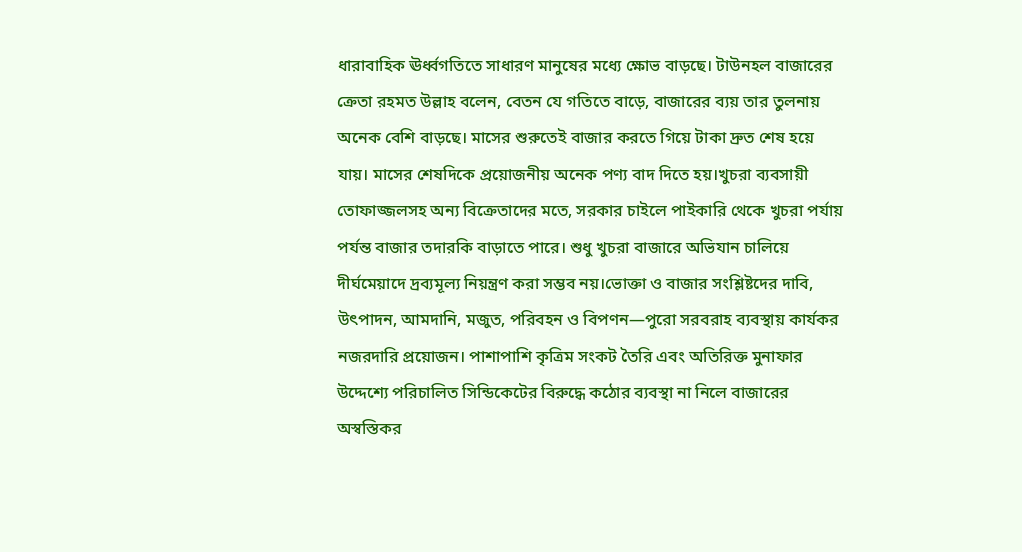ধারাবাহিক ঊর্ধ্বগতিতে সাধারণ মানুষের মধ্যে ক্ষোভ বাড়ছে। টাউনহল বাজারের ক্রেতা রহমত উল্লাহ বলেন, বেতন যে গতিতে বাড়ে, বাজারের ব্যয় তার তুলনায় অনেক বেশি বাড়ছে। মাসের শুরুতেই বাজার করতে গিয়ে টাকা দ্রুত শেষ হয়ে যায়। মাসের শেষদিকে প্রয়োজনীয় অনেক পণ্য বাদ দিতে হয়।খুচরা ব্যবসায়ী তোফাজ্জলসহ অন্য বিক্রেতাদের মতে, সরকার চাইলে পাইকারি থেকে খুচরা পর্যায় পর্যন্ত বাজার তদারকি বাড়াতে পারে। শুধু খুচরা বাজারে অভিযান চালিয়ে দীর্ঘমেয়াদে দ্রব্যমূল্য নিয়ন্ত্রণ করা সম্ভব নয়।ভোক্তা ও বাজার সংশ্লিষ্টদের দাবি, উৎপাদন, আমদানি, মজুত, পরিবহন ও বিপণন—পুরো সরবরাহ ব্যবস্থায় কার্যকর নজরদারি প্রয়োজন। পাশাপাশি কৃত্রিম সংকট তৈরি এবং অতিরিক্ত মুনাফার উদ্দেশ্যে পরিচালিত সিন্ডিকেটের বিরুদ্ধে কঠোর ব্যবস্থা না নিলে বাজারের অস্বস্তিকর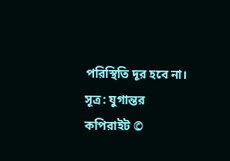পরিস্থিতি দূর হবে না।
সূত্র: যুগান্তর
কপিরাইট ©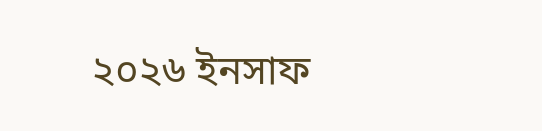২০২৬ ইনসাফ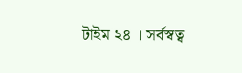টাইম ২৪ । সর্বস্বত্ব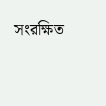সংরক্ষিত